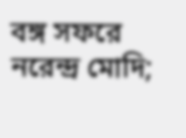বঙ্গ সফরে নরেন্দ্র মোদি;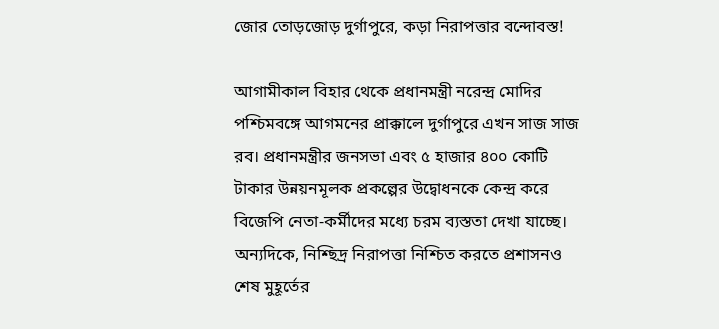জোর তোড়জোড় দুর্গাপুরে, কড়া নিরাপত্তার বন্দোবস্ত!

আগামীকাল বিহার থেকে প্রধানমন্ত্রী নরেন্দ্র মোদির পশ্চিমবঙ্গে আগমনের প্রাক্কালে দুর্গাপুরে এখন সাজ সাজ রব। প্রধানমন্ত্রীর জনসভা এবং ৫ হাজার ৪০০ কোটি টাকার উন্নয়নমূলক প্রকল্পের উদ্বোধনকে কেন্দ্র করে বিজেপি নেতা-কর্মীদের মধ্যে চরম ব্যস্ততা দেখা যাচ্ছে। অন্যদিকে, নিশ্ছিদ্র নিরাপত্তা নিশ্চিত করতে প্রশাসনও শেষ মুহূর্তের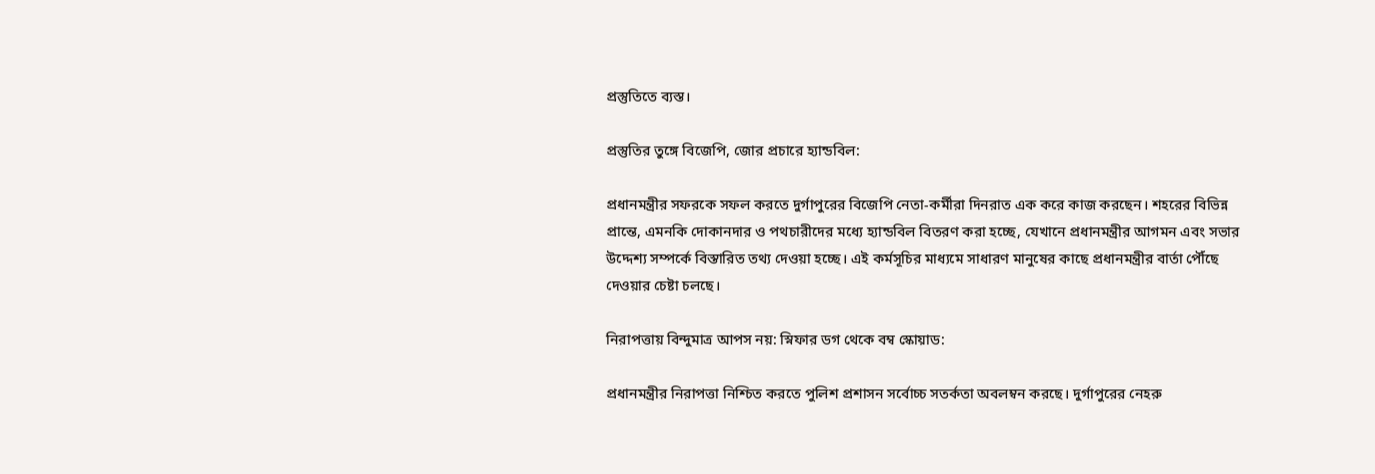প্রস্তুতিতে ব্যস্ত।

প্রস্তুতির তুঙ্গে বিজেপি, জোর প্রচারে হ্যান্ডবিল:

প্রধানমন্ত্রীর সফরকে সফল করতে দুর্গাপুরের বিজেপি নেতা-কর্মীরা দিনরাত এক করে কাজ করছেন। শহরের বিভিন্ন প্রান্তে, এমনকি দোকানদার ও পথচারীদের মধ্যে হ্যান্ডবিল বিতরণ করা হচ্ছে, যেখানে প্রধানমন্ত্রীর আগমন এবং সভার উদ্দেশ্য সম্পর্কে বিস্তারিত তথ্য দেওয়া হচ্ছে। এই কর্মসূচির মাধ্যমে সাধারণ মানুষের কাছে প্রধানমন্ত্রীর বার্তা পৌঁছে দেওয়ার চেষ্টা চলছে।

নিরাপত্তায় বিন্দুমাত্র আপস নয়: স্নিফার ডগ থেকে বম্ব স্কোয়াড:

প্রধানমন্ত্রীর নিরাপত্তা নিশ্চিত করতে পুলিশ প্রশাসন সর্বোচ্চ সতর্কতা অবলম্বন করছে। দুর্গাপুরের নেহরু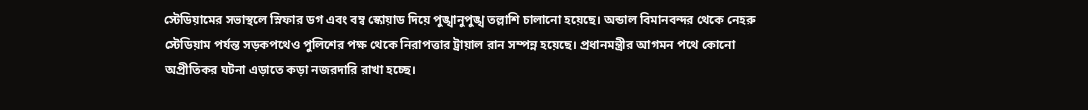স্টেডিয়ামের সভাস্থলে স্নিফার ডগ এবং বম্ব স্কোয়াড দিয়ে পুঙ্খানুপুঙ্খ তল্লাশি চালানো হয়েছে। অন্ডাল বিমানবন্দর থেকে নেহরু স্টেডিয়াম পর্যন্ত সড়কপথেও পুলিশের পক্ষ থেকে নিরাপত্তার ট্রায়াল রান সম্পন্ন হয়েছে। প্রধানমন্ত্রীর আগমন পথে কোনো অপ্রীতিকর ঘটনা এড়াতে কড়া নজরদারি রাখা হচ্ছে।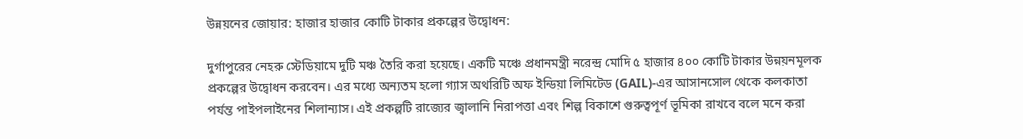উন্নয়নের জোয়ার: হাজার হাজার কোটি টাকার প্রকল্পের উদ্বোধন:

দুর্গাপুরের নেহরু স্টেডিয়ামে দুটি মঞ্চ তৈরি করা হয়েছে। একটি মঞ্চে প্রধানমন্ত্রী নরেন্দ্র মোদি ৫ হাজার ৪০০ কোটি টাকার উন্নয়নমূলক প্রকল্পের উদ্বোধন করবেন। এর মধ্যে অন্যতম হলো গ্যাস অথরিটি অফ ইন্ডিয়া লিমিটেড (GAIL)-এর আসানসোল থেকে কলকাতা পর্যন্ত পাইপলাইনের শিলান্যাস। এই প্রকল্পটি রাজ্যের জ্বালানি নিরাপত্তা এবং শিল্প বিকাশে গুরুত্বপূর্ণ ভূমিকা রাখবে বলে মনে করা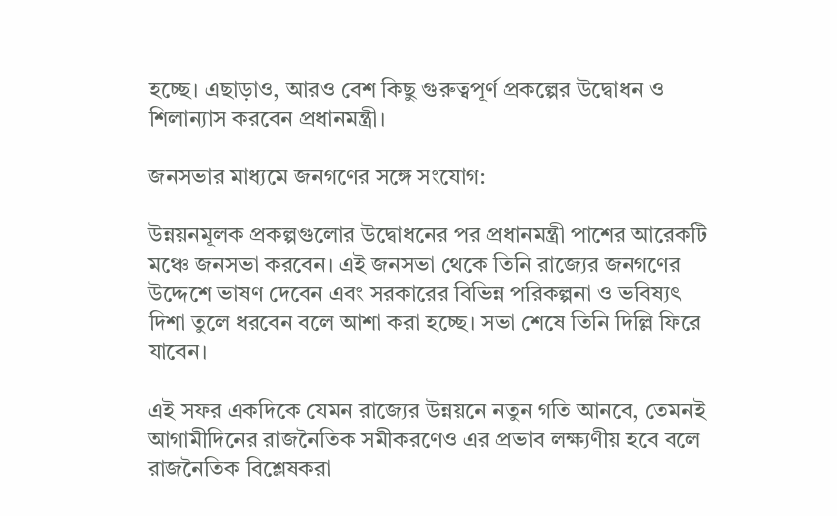হচ্ছে। এছাড়াও, আরও বেশ কিছু গুরুত্বপূর্ণ প্রকল্পের উদ্বোধন ও শিলান্যাস করবেন প্রধানমন্ত্রী।

জনসভার মাধ্যমে জনগণের সঙ্গে সংযোগ:

উন্নয়নমূলক প্রকল্পগুলোর উদ্বোধনের পর প্রধানমন্ত্রী পাশের আরেকটি মঞ্চে জনসভা করবেন। এই জনসভা থেকে তিনি রাজ্যের জনগণের উদ্দেশে ভাষণ দেবেন এবং সরকারের বিভিন্ন পরিকল্পনা ও ভবিষ্যৎ দিশা তুলে ধরবেন বলে আশা করা হচ্ছে। সভা শেষে তিনি দিল্লি ফিরে যাবেন।

এই সফর একদিকে যেমন রাজ্যের উন্নয়নে নতুন গতি আনবে, তেমনই আগামীদিনের রাজনৈতিক সমীকরণেও এর প্রভাব লক্ষ্যণীয় হবে বলে রাজনৈতিক বিশ্লেষকরা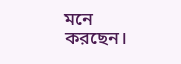মনে করছেন।